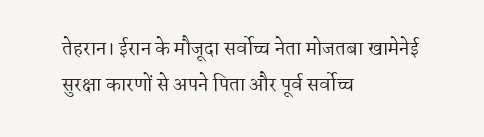तेहरान। ईरान के मौजूदा सर्वोच्च नेता मोजतबा खामेनेई सुरक्षा कारणों से अपने पिता और पूर्व सर्वोच्च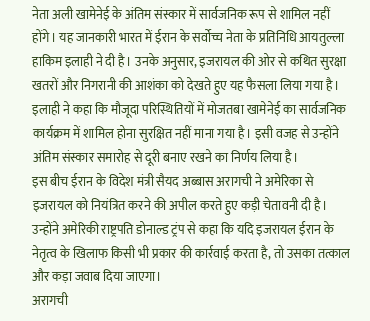नेता अली खामेनेई के अंतिम संस्कार में सार्वजनिक रूप से शामिल नहीं होंगे। यह जानकारी भारत में ईरान के सर्वोच्च नेता के प्रतिनिधि आयतुल्ला हाकिम इलाही ने दी है। उनके अनुसार, इजरायल की ओर से कथित सुरक्षा खतरों और निगरानी की आशंका को देखते हुए यह फैसला लिया गया है।
इलाही ने कहा कि मौजूदा परिस्थितियों में मोजतबा खामेनेई का सार्वजनिक कार्यक्रम में शामिल होना सुरक्षित नहीं माना गया है। इसी वजह से उन्होंने अंतिम संस्कार समारोह से दूरी बनाए रखने का निर्णय लिया है।
इस बीच ईरान के विदेश मंत्री सैयद अब्बास अरागची ने अमेरिका से इजरायल को नियंत्रित करने की अपील करते हुए कड़ी चेतावनी दी है। उन्होंने अमेरिकी राष्ट्रपति डोनाल्ड ट्रंप से कहा कि यदि इजरायल ईरान के नेतृत्व के खिलाफ किसी भी प्रकार की कार्रवाई करता है, तो उसका तत्काल और कड़ा जवाब दिया जाएगा।
अरागची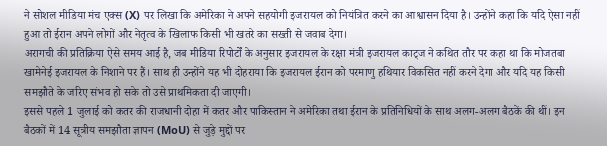ने सोशल मीडिया मंच एक्स (X) पर लिखा कि अमेरिका ने अपने सहयोगी इजरायल को नियंत्रित करने का आश्वासन दिया है। उन्होंने कहा कि यदि ऐसा नहीं हुआ तो ईरान अपने लोगों और नेतृत्व के खिलाफ किसी भी खतरे का सख्ती से जवाब देगा।
अरागची की प्रतिक्रिया ऐसे समय आई है, जब मीडिया रिपोर्टों के अनुसार इजरायल के रक्षा मंत्री इजरायल काट्ज ने कथित तौर पर कहा था कि मोजतबा खामेनेई इजरायल के निशाने पर हैं। साथ ही उन्होंने यह भी दोहराया कि इजरायल ईरान को परमाणु हथियार विकसित नहीं करने देगा और यदि यह किसी समझौते के जरिए संभव हो सके तो उसे प्राथमिकता दी जाएगी।
इससे पहले 1 जुलाई को कतर की राजधानी दोहा में कतर और पाकिस्तान ने अमेरिका तथा ईरान के प्रतिनिधियों के साथ अलग-अलग बैठकें की थीं। इन बैठकों में 14 सूत्रीय समझौता ज्ञापन (MoU) से जुड़े मुद्दों पर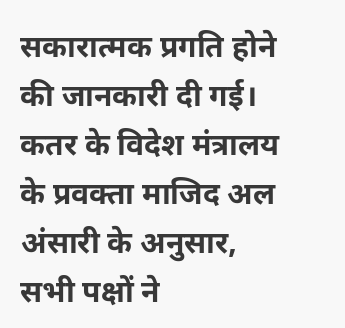सकारात्मक प्रगति होने की जानकारी दी गई। कतर के विदेश मंत्रालय के प्रवक्ता माजिद अल अंसारी के अनुसार, सभी पक्षों ने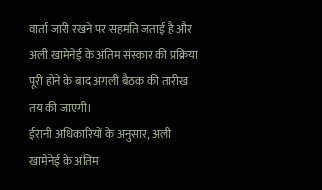वार्ता जारी रखने पर सहमति जताई है और अली खामेनेई के अंतिम संस्कार की प्रक्रिया पूरी होने के बाद अगली बैठक की तारीख तय की जाएगी।
ईरानी अधिकारियों के अनुसार, अली खामेनेई के अंतिम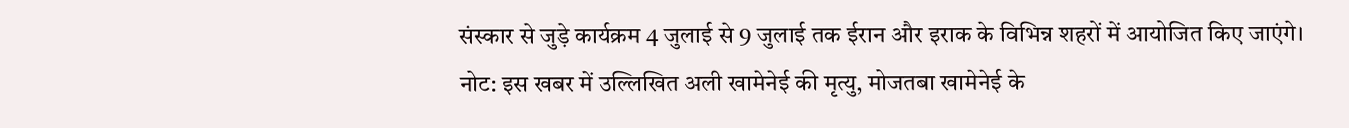संस्कार से जुड़े कार्यक्रम 4 जुलाई से 9 जुलाई तक ईरान और इराक के विभिन्न शहरों में आयोजित किए जाएंगे।
नोट: इस खबर में उल्लिखित अली खामेनेई की मृत्यु, मोजतबा खामेनेई के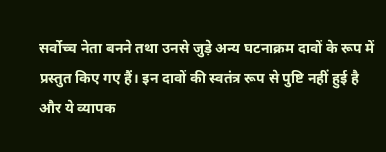सर्वोच्च नेता बनने तथा उनसे जुड़े अन्य घटनाक्रम दावों के रूप में प्रस्तुत किए गए हैं। इन दावों की स्वतंत्र रूप से पुष्टि नहीं हुई है और ये व्यापक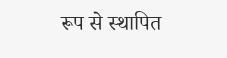रूप से स्थापित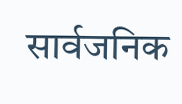सार्वजनिक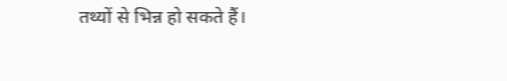तथ्यों से भिन्न हो सकते हैं।